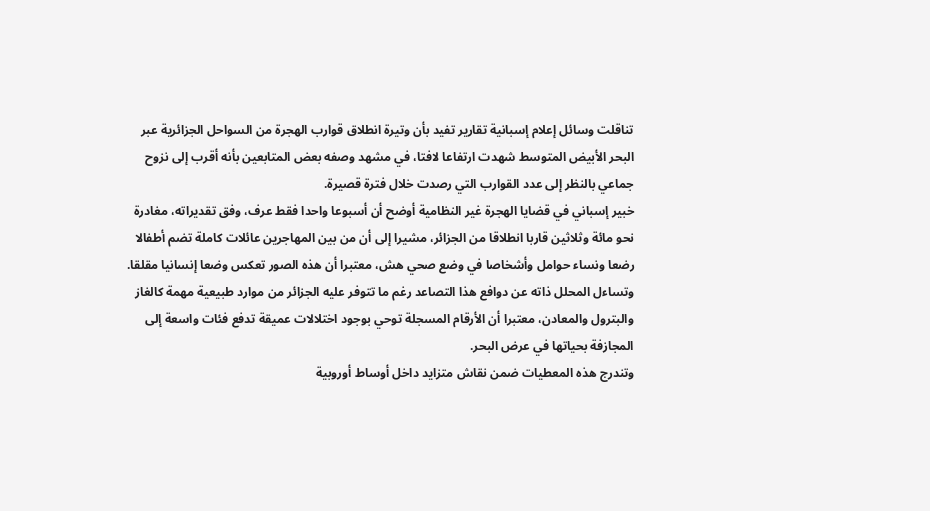تناقلت وسائل إعلام إسبانية تقارير تفيد بأن وتيرة انطلاق قوارب الهجرة من السواحل الجزائرية عبر البحر الأبيض المتوسط شهدت ارتفاعا لافتا، في مشهد وصفه بعض المتابعين بأنه أقرب إلى نزوح جماعي بالنظر إلى عدد القوارب التي رصدت خلال فترة قصيرة.
خبير إسباني في قضايا الهجرة غير النظامية أوضح أن أسبوعا واحدا فقط عرف، وفق تقديراته، مغادرة نحو مائة وثلاثين قاربا انطلاقا من الجزائر، مشيرا إلى أن من بين المهاجرين عائلات كاملة تضم أطفالا رضعا ونساء حوامل وأشخاصا في وضع صحي هش، معتبرا أن هذه الصور تعكس وضعا إنسانيا مقلقا.
وتساءل المحلل ذاته عن دوافع هذا التصاعد رغم ما تتوفر عليه الجزائر من موارد طبيعية مهمة كالغاز والبترول والمعادن، معتبرا أن الأرقام المسجلة توحي بوجود اختلالات عميقة تدفع فئات واسعة إلى المجازفة بحياتها في عرض البحر.
وتندرج هذه المعطيات ضمن نقاش متزايد داخل أوساط أوروبية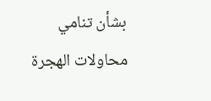بشأن تنامي محاولات الهجرة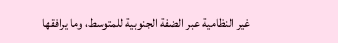غير النظامية عبر الضفة الجنوبية للمتوسط، وما يرافقها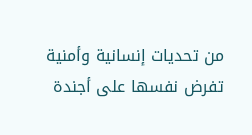من تحديات إنسانية وأمنية تفرض نفسها على أجندة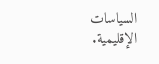السياسات الإقليمية.